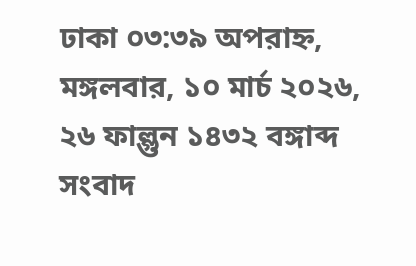ঢাকা ০৩:৩৯ অপরাহ্ন, মঙ্গলবার, ১০ মার্চ ২০২৬, ২৬ ফাল্গুন ১৪৩২ বঙ্গাব্দ
সংবাদ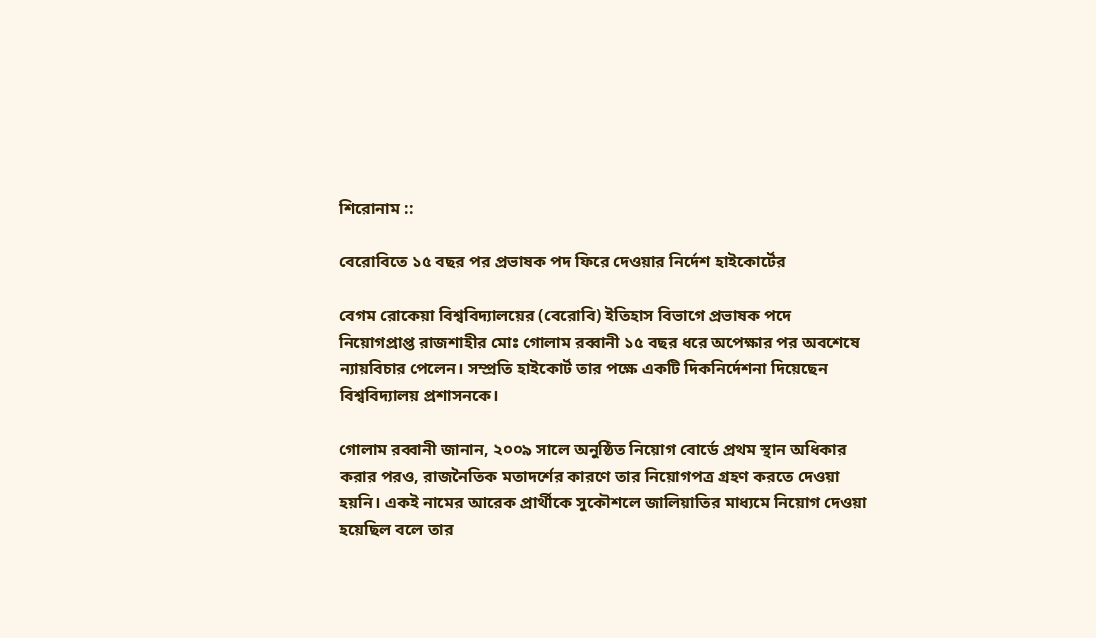শিরোনাম ::

বেরোবিতে ১৫ বছর পর প্রভাষক পদ ফিরে দেওয়ার নির্দেশ হাইকোর্টের

বেগম রোকেয়া বিশ্ববিদ্যালয়ের (বেরোবি) ইতিহাস বিভাগে প্রভাষক পদে নিয়োগপ্রাপ্ত রাজশাহীর মোঃ গোলাম রব্বানী ১৫ বছর ধরে অপেক্ষার পর অবশেষে ন্যায়বিচার পেলেন। সম্প্রতি হাইকোর্ট তার পক্ষে একটি দিকনির্দেশনা দিয়েছেন বিশ্ববিদ্যালয় প্রশাসনকে।

গোলাম রব্বানী জানান, ২০০৯ সালে অনুষ্ঠিত নিয়োগ বোর্ডে প্রথম স্থান অধিকার করার পরও, রাজনৈতিক মতাদর্শের কারণে তার নিয়োগপত্র গ্রহণ করতে দেওয়া হয়নি। একই নামের আরেক প্রার্থীকে সুকৌশলে জালিয়াতির মাধ্যমে নিয়োগ দেওয়া হয়েছিল বলে তার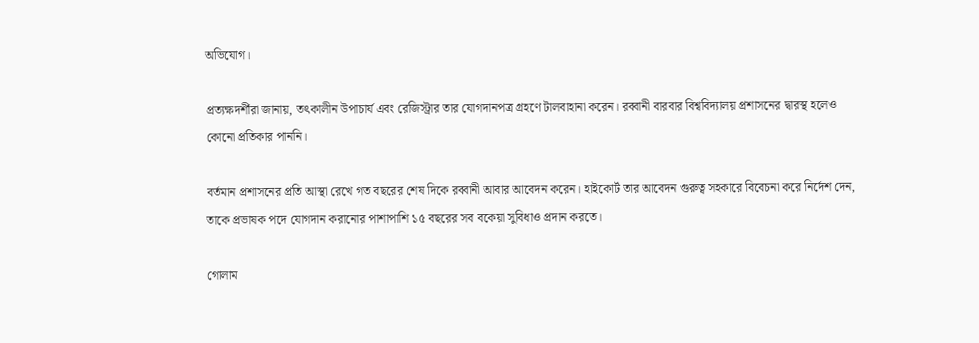অভিযোগ।

প্রত্যক্ষদর্শীরা জানায়, তৎকালীন উপাচার্য এবং রেজিস্ট্রার তার যোগদানপত্র গ্রহণে টালবাহানা করেন। রব্বানী বারবার বিশ্ববিদ্যালয় প্রশাসনের দ্বারস্থ হলেও কোনো প্রতিকার পাননি।

বর্তমান প্রশাসনের প্রতি আস্থা রেখে গত বছরের শেষ দিকে রব্বানী আবার আবেদন করেন। হাইকোর্ট তার আবেদন গুরুত্ব সহকারে বিবেচনা করে নির্দেশ দেন, তাকে প্রভাষক পদে যোগদান করানোর পাশাপাশি ১৫ বছরের সব বকেয়া সুবিধাও প্রদান করতে।

গোলাম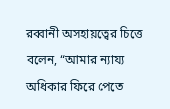রব্বানী অসহায়ত্বের চিত্তে বলেন, “আমার ন্যায্য অধিকার ফিরে পেতে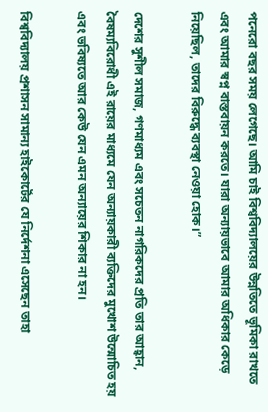পনেরো বছর সময় লেগেছে। আমি চাই বিশ্ববিদ্যালয়ের উন্নতিতে ভূমিকা রাখতে এবং আমার স্বপ্ন বাস্তবায়ন করতে। যারা অন্যায়ভাবে আমার অধিকার কেড়ে নিয়েছিল, তাদের বিরুদ্ধে ব্যবস্থা নেওয়া হোক।”

দেশের সুশীল সমাজ, গণমাধ্যম এবং সচেতন নাগরিকদের প্রতি তার আহ্বান, বৈষম্যবিরোধী এই রায়ের মাধ্যমে যেন অন্যায়কারী ব্যক্তিদের মুখোশ উন্মোচিত হয় এবং ভবিষ্যতে আর কেউ যেন এমন অন্যায়ের শিকার না হন।

বিশ্ববিদ্যালয় প্রশাসন সামান্য হাইকোর্টের যে নির্দেশনা এসেছেন তাহা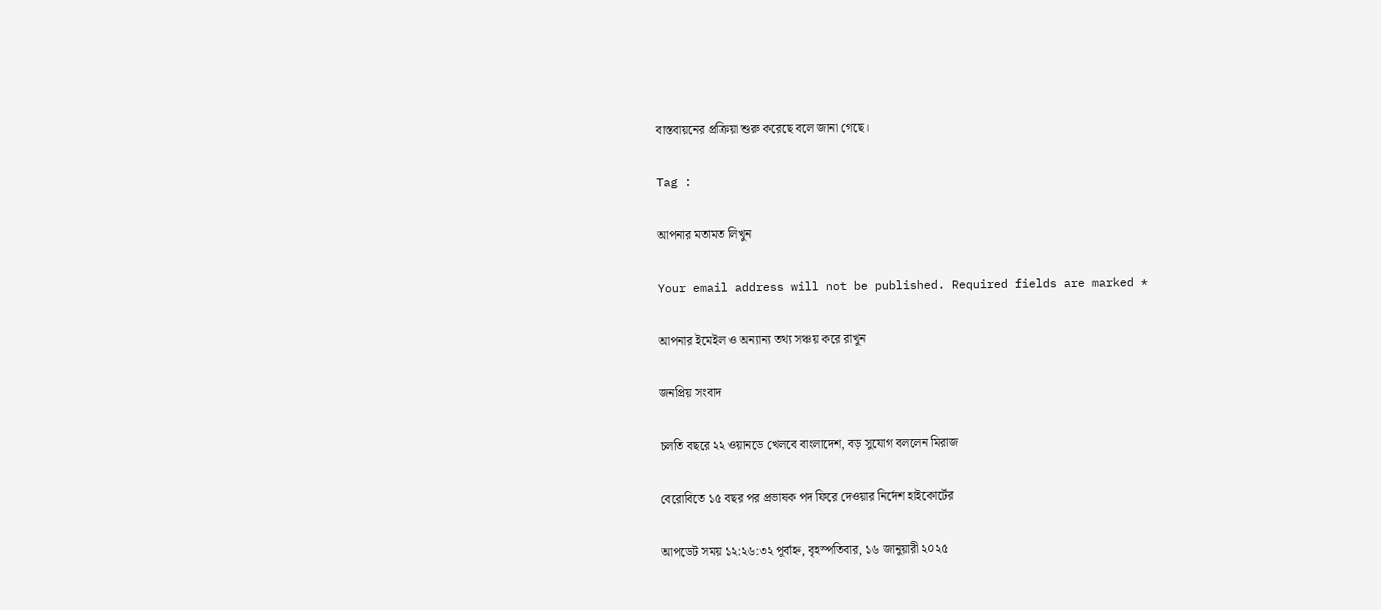বাস্তবায়নের প্রক্রিয়া শুরু করেছে বলে জানা গেছে।

Tag :

আপনার মতামত লিখুন

Your email address will not be published. Required fields are marked *

আপনার ইমেইল ও অন্যান্য তথ্য সঞ্চয় করে রাখুন

জনপ্রিয় সংবাদ

চলতি বছরে ২২ ওয়ানডে খেলবে বাংলাদেশ, বড় সুযোগ বললেন মিরাজ

বেরোবিতে ১৫ বছর পর প্রভাষক পদ ফিরে দেওয়ার নির্দেশ হাইকোর্টের

আপডেট সময় ১২:২৬:৩২ পূর্বাহ্ন, বৃহস্পতিবার, ১৬ জানুয়ারী ২০২৫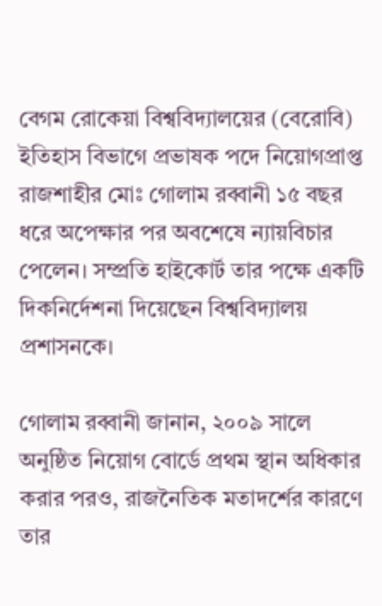বেগম রোকেয়া বিশ্ববিদ্যালয়ের (বেরোবি) ইতিহাস বিভাগে প্রভাষক পদে নিয়োগপ্রাপ্ত রাজশাহীর মোঃ গোলাম রব্বানী ১৫ বছর ধরে অপেক্ষার পর অবশেষে ন্যায়বিচার পেলেন। সম্প্রতি হাইকোর্ট তার পক্ষে একটি দিকনির্দেশনা দিয়েছেন বিশ্ববিদ্যালয় প্রশাসনকে।

গোলাম রব্বানী জানান, ২০০৯ সালে অনুষ্ঠিত নিয়োগ বোর্ডে প্রথম স্থান অধিকার করার পরও, রাজনৈতিক মতাদর্শের কারণে তার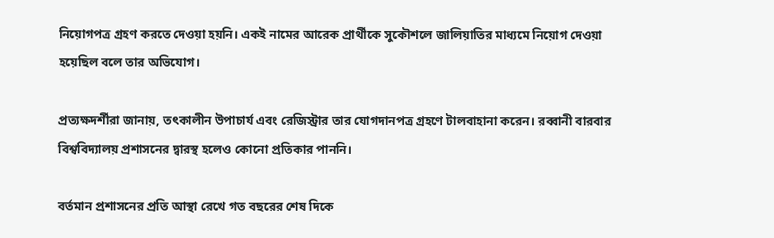নিয়োগপত্র গ্রহণ করতে দেওয়া হয়নি। একই নামের আরেক প্রার্থীকে সুকৌশলে জালিয়াতির মাধ্যমে নিয়োগ দেওয়া হয়েছিল বলে তার অভিযোগ।

প্রত্যক্ষদর্শীরা জানায়, তৎকালীন উপাচার্য এবং রেজিস্ট্রার তার যোগদানপত্র গ্রহণে টালবাহানা করেন। রব্বানী বারবার বিশ্ববিদ্যালয় প্রশাসনের দ্বারস্থ হলেও কোনো প্রতিকার পাননি।

বর্তমান প্রশাসনের প্রতি আস্থা রেখে গত বছরের শেষ দিকে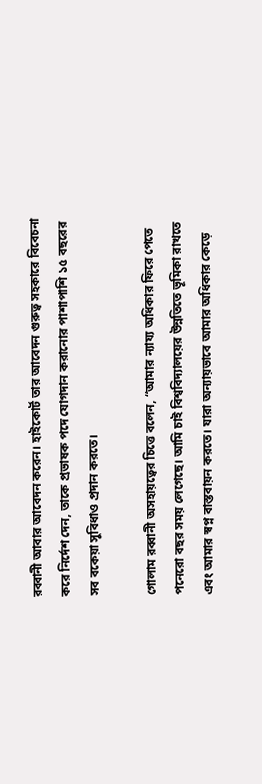রব্বানী আবার আবেদন করেন। হাইকোর্ট তার আবেদন গুরুত্ব সহকারে বিবেচনা করে নির্দেশ দেন, তাকে প্রভাষক পদে যোগদান করানোর পাশাপাশি ১৫ বছরের সব বকেয়া সুবিধাও প্রদান করতে।

গোলাম রব্বানী অসহায়ত্বের চিত্তে বলেন, “আমার ন্যায্য অধিকার ফিরে পেতে পনেরো বছর সময় লেগেছে। আমি চাই বিশ্ববিদ্যালয়ের উন্নতিতে ভূমিকা রাখতে এবং আমার স্বপ্ন বাস্তবায়ন করতে। যারা অন্যায়ভাবে আমার অধিকার কেড়ে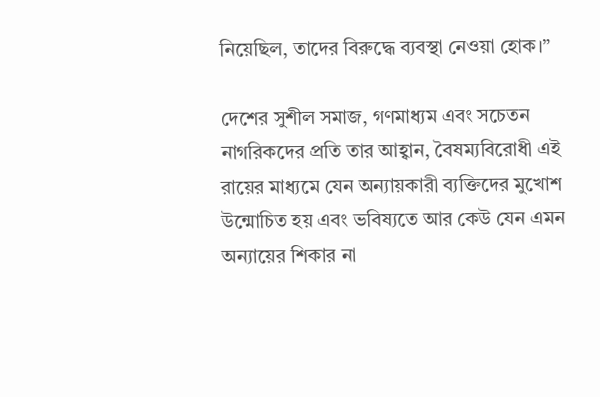নিয়েছিল, তাদের বিরুদ্ধে ব্যবস্থা নেওয়া হোক।”

দেশের সুশীল সমাজ, গণমাধ্যম এবং সচেতন নাগরিকদের প্রতি তার আহ্বান, বৈষম্যবিরোধী এই রায়ের মাধ্যমে যেন অন্যায়কারী ব্যক্তিদের মুখোশ উন্মোচিত হয় এবং ভবিষ্যতে আর কেউ যেন এমন অন্যায়ের শিকার না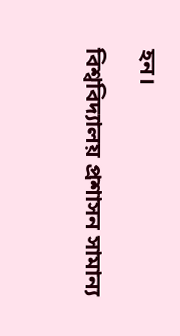হন।

বিশ্ববিদ্যালয় প্রশাসন সামান্য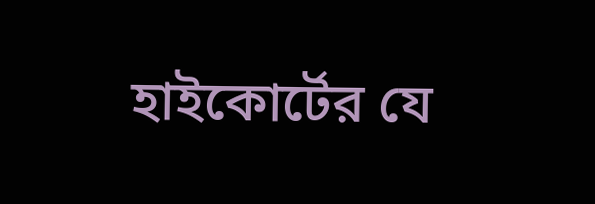হাইকোর্টের যে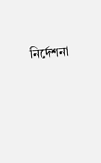নির্দেশনা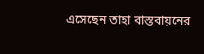এসেছেন তাহা বাস্তবায়নের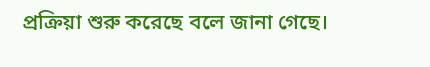প্রক্রিয়া শুরু করেছে বলে জানা গেছে।